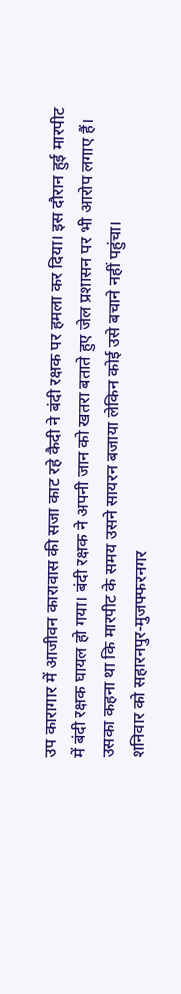उप कारागार में आजीवन कारावास की सजा काट रहे कैदी ने बंदी रक्षक पर हमला कर दिया। इस दौरान हुई मारपीट में बंदी रक्षक घायल हो गया। बंदी रक्षक ने अपनी जान को खतरा बताते हुए जेल प्रशासन पर भी आरोप लगाए हैं। उसका कहना था कि मारपीट के समय उसने सायरन बजाया लेकिन कोई उसे बचाने नहीं पहुंचा।
शनिवार को सहारनपुर-मुजफ्फरनगर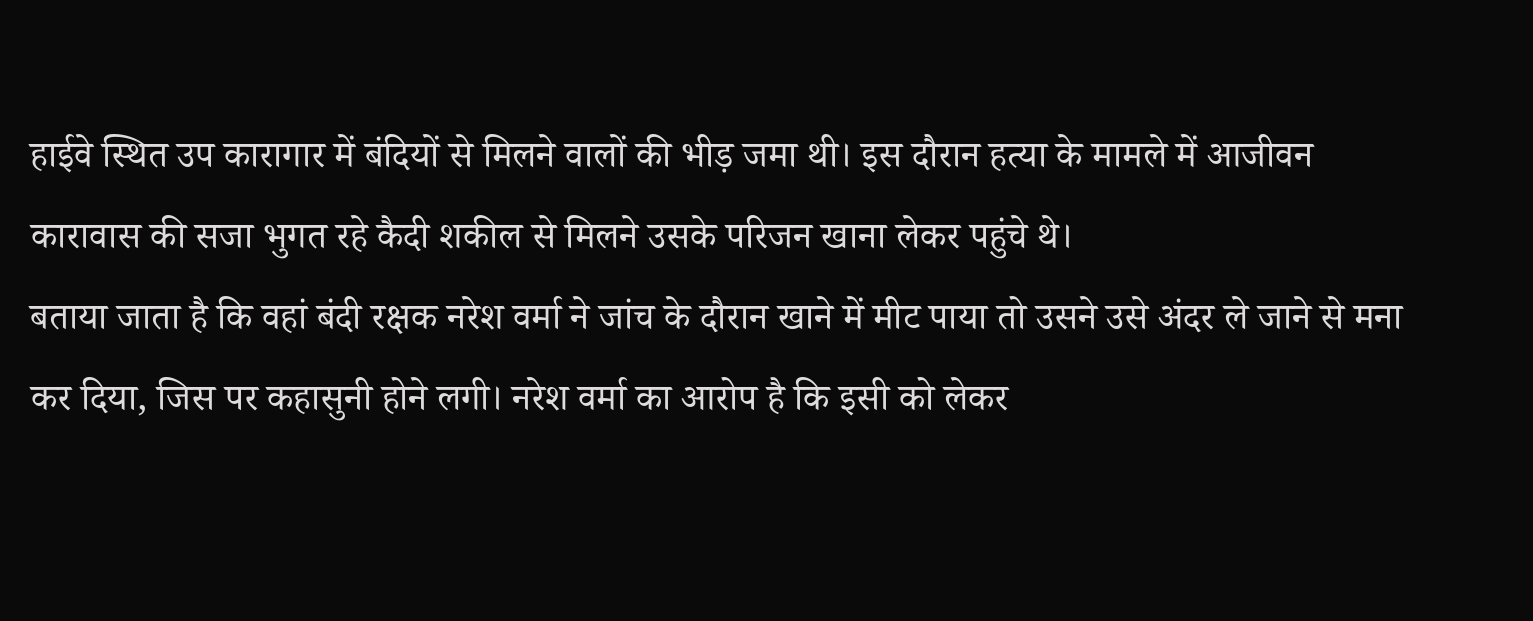हाईवे स्थित उप कारागार में बंदियों से मिलने वालों की भीड़ जमा थी। इस दौरान हत्या के मामले में आजीवन कारावास की सजा भुगत रहे कैदी शकील से मिलने उसके परिजन खाना लेकर पहुंचे थे।
बताया जाता है कि वहां बंदी रक्षक नरेश वर्मा ने जांच के दौरान खाने में मीट पाया तो उसने उसे अंदर ले जाने से मना कर दिया, जिस पर कहासुनी होने लगी। नरेश वर्मा का आरोप है कि इसी को लेकर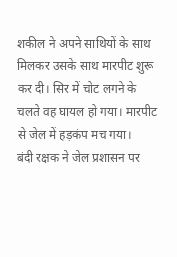शकील ने अपने साथियों के साथ मिलकर उसके साथ मारपीट शुरू कर दी। सिर में चोट लगने के चलते वह घायल हो गया। मारपीट से जेल में हड़कंप मच गया।
बंदी रक्षक ने जेल प्रशासन पर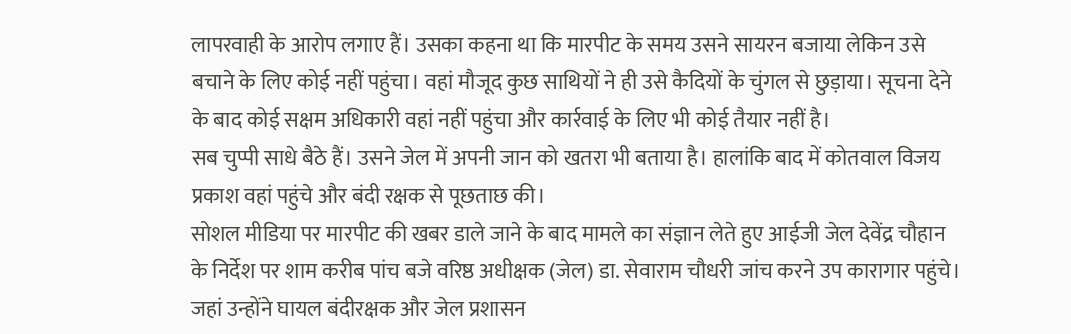लापरवाही के आरोप लगाए हैं। उसका कहना था कि मारपीट के समय उसने सायरन बजाया लेकिन उसे बचाने के लिए कोई नहीं पहुंचा। वहां मौजूद कुछ साथियों ने ही उसे कैदियों के चुंगल से छुड़ाया। सूचना देने के बाद कोई सक्षम अधिकारी वहां नहीं पहुंचा और कार्रवाई के लिए भी कोई तैयार नहीं है।
सब चुप्पी साधे बैठे हैं। उसने जेल में अपनी जान को खतरा भी बताया है। हालांकि बाद में कोतवाल विजय प्रकाश वहां पहुंचे और बंदी रक्षक से पूछताछ की।
सोशल मीडिया पर मारपीट की खबर डाले जाने के बाद मामले का संज्ञान लेते हुए आईजी जेल देवेंद्र चौहान के निर्देश पर शाम करीब पांच बजे वरिष्ठ अधीक्षक (जेल) डा. सेवाराम चौधरी जांच करने उप कारागार पहुंचे। जहां उन्होंने घायल बंदीरक्षक और जेल प्रशासन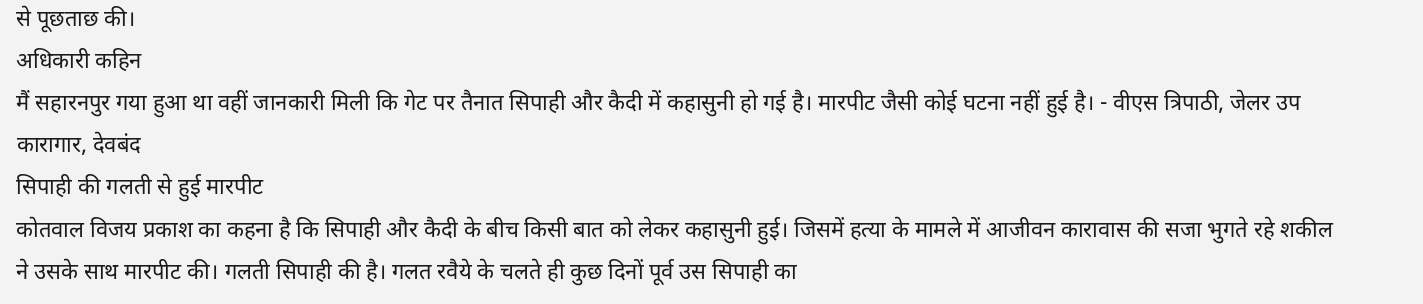से पूछताछ की।
अधिकारी कहिन
मैं सहारनपुर गया हुआ था वहीं जानकारी मिली कि गेट पर तैनात सिपाही और कैदी में कहासुनी हो गई है। मारपीट जैसी कोई घटना नहीं हुई है। - वीएस त्रिपाठी, जेलर उप कारागार, देवबंद
सिपाही की गलती से हुई मारपीट
कोतवाल विजय प्रकाश का कहना है कि सिपाही और कैदी के बीच किसी बात को लेकर कहासुनी हुई। जिसमें हत्या के मामले में आजीवन कारावास की सजा भुगते रहे शकील ने उसके साथ मारपीट की। गलती सिपाही की है। गलत रवैये के चलते ही कुछ दिनों पूर्व उस सिपाही का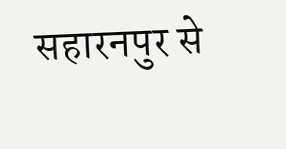सहारनपुर से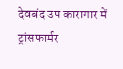देवबंद उप कारागार में ट्रांसफार्मर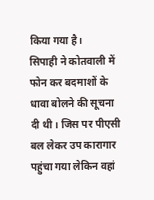किया गया है।
सिपाही ने कोतवाली में फोन कर बदमाशों के धावा बोलने की सूचना दी थी। जिस पर पीएसी बल लेकर उप कारागार पहुंचा गया लेकिन वहां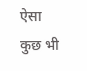ऐसा कुछ भी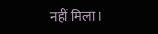नहीं मिला।